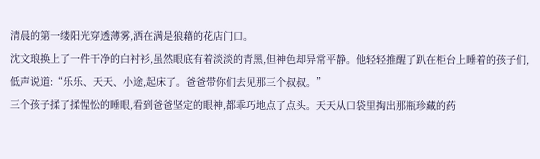清晨的第一缕阳光穿透薄雾,洒在满是狼藉的花店门口。
沈文琅换上了一件干净的白衬衫,虽然眼底有着淡淡的青黑,但神色却异常平静。他轻轻推醒了趴在柜台上睡着的孩子们,低声说道:“乐乐、天天、小途,起床了。爸爸带你们去见那三个叔叔。”
三个孩子揉了揉惺忪的睡眼,看到爸爸坚定的眼神,都乖巧地点了点头。天天从口袋里掏出那瓶珍藏的药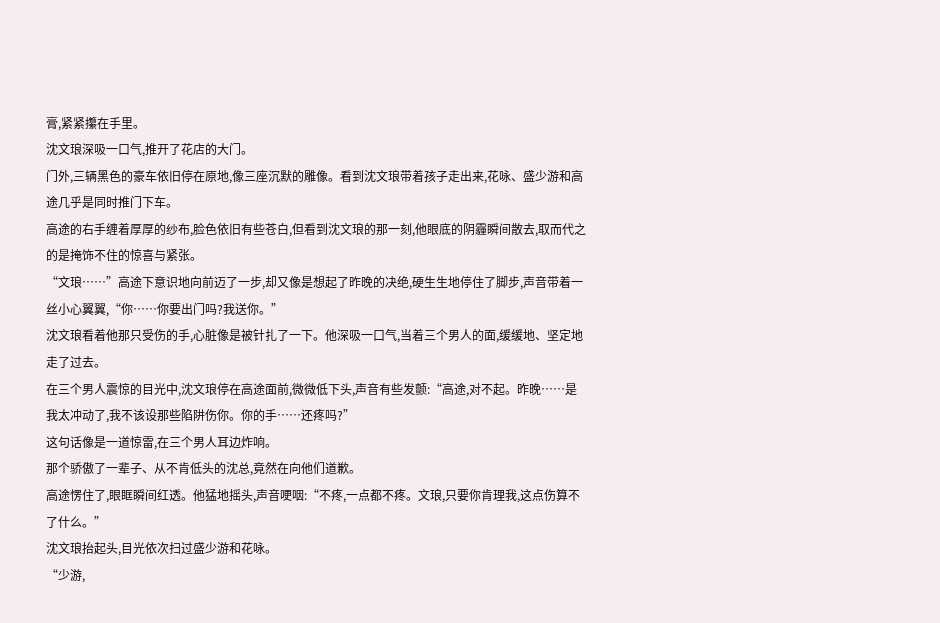膏,紧紧攥在手里。
沈文琅深吸一口气,推开了花店的大门。
门外,三辆黑色的豪车依旧停在原地,像三座沉默的雕像。看到沈文琅带着孩子走出来,花咏、盛少游和高途几乎是同时推门下车。
高途的右手缠着厚厚的纱布,脸色依旧有些苍白,但看到沈文琅的那一刻,他眼底的阴霾瞬间散去,取而代之的是掩饰不住的惊喜与紧张。
“文琅……”高途下意识地向前迈了一步,却又像是想起了昨晚的决绝,硬生生地停住了脚步,声音带着一丝小心翼翼,“你……你要出门吗?我送你。”
沈文琅看着他那只受伤的手,心脏像是被针扎了一下。他深吸一口气,当着三个男人的面,缓缓地、坚定地走了过去。
在三个男人震惊的目光中,沈文琅停在高途面前,微微低下头,声音有些发颤:“高途,对不起。昨晚……是我太冲动了,我不该设那些陷阱伤你。你的手……还疼吗?”
这句话像是一道惊雷,在三个男人耳边炸响。
那个骄傲了一辈子、从不肯低头的沈总,竟然在向他们道歉。
高途愣住了,眼眶瞬间红透。他猛地摇头,声音哽咽:“不疼,一点都不疼。文琅,只要你肯理我,这点伤算不了什么。”
沈文琅抬起头,目光依次扫过盛少游和花咏。
“少游,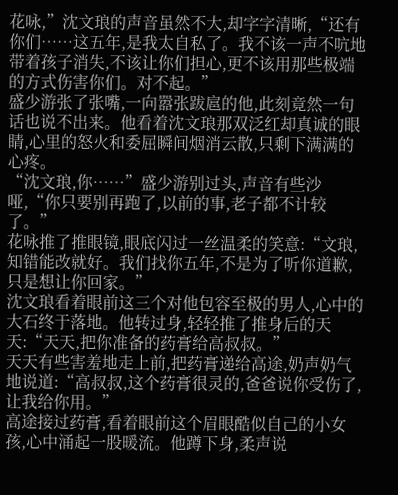花咏,”沈文琅的声音虽然不大,却字字清晰,“还有你们……这五年,是我太自私了。我不该一声不吭地带着孩子消失,不该让你们担心,更不该用那些极端的方式伤害你们。对不起。”
盛少游张了张嘴,一向嚣张跋扈的他,此刻竟然一句话也说不出来。他看着沈文琅那双泛红却真诚的眼睛,心里的怒火和委屈瞬间烟消云散,只剩下满满的心疼。
“沈文琅,你……”盛少游别过头,声音有些沙哑,“你只要别再跑了,以前的事,老子都不计较了。”
花咏推了推眼镜,眼底闪过一丝温柔的笑意:“文琅,知错能改就好。我们找你五年,不是为了听你道歉,只是想让你回家。”
沈文琅看着眼前这三个对他包容至极的男人,心中的大石终于落地。他转过身,轻轻推了推身后的天天:“天天,把你准备的药膏给高叔叔。”
天天有些害羞地走上前,把药膏递给高途,奶声奶气地说道:“高叔叔,这个药膏很灵的,爸爸说你受伤了,让我给你用。”
高途接过药膏,看着眼前这个眉眼酷似自己的小女孩,心中涌起一股暖流。他蹲下身,柔声说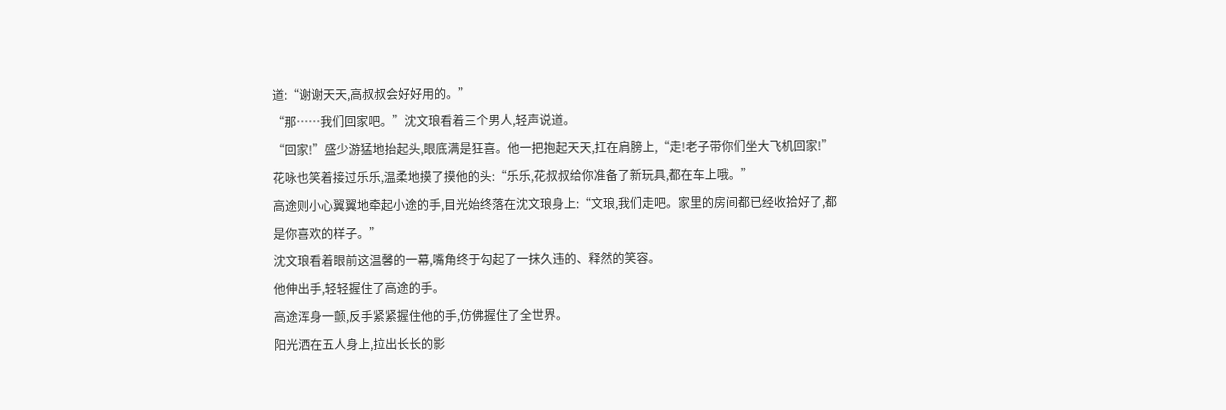道:“谢谢天天,高叔叔会好好用的。”
“那……我们回家吧。”沈文琅看着三个男人,轻声说道。
“回家!”盛少游猛地抬起头,眼底满是狂喜。他一把抱起天天,扛在肩膀上,“走!老子带你们坐大飞机回家!”
花咏也笑着接过乐乐,温柔地摸了摸他的头:“乐乐,花叔叔给你准备了新玩具,都在车上哦。”
高途则小心翼翼地牵起小途的手,目光始终落在沈文琅身上:“文琅,我们走吧。家里的房间都已经收拾好了,都是你喜欢的样子。”
沈文琅看着眼前这温馨的一幕,嘴角终于勾起了一抹久违的、释然的笑容。
他伸出手,轻轻握住了高途的手。
高途浑身一颤,反手紧紧握住他的手,仿佛握住了全世界。
阳光洒在五人身上,拉出长长的影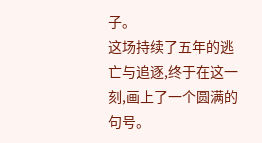子。
这场持续了五年的逃亡与追逐,终于在这一刻,画上了一个圆满的句号。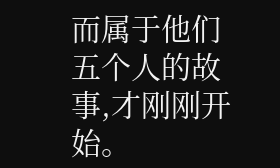而属于他们五个人的故事,才刚刚开始。